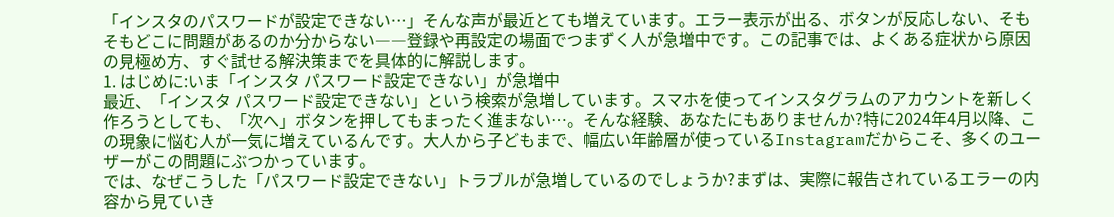「インスタのパスワードが設定できない…」そんな声が最近とても増えています。エラー表示が出る、ボタンが反応しない、そもそもどこに問題があるのか分からない――登録や再設定の場面でつまずく人が急増中です。この記事では、よくある症状から原因の見極め方、すぐ試せる解決策までを具体的に解説します。
1. はじめに:いま「インスタ パスワード設定できない」が急増中
最近、「インスタ パスワード設定できない」という検索が急増しています。スマホを使ってインスタグラムのアカウントを新しく作ろうとしても、「次へ」ボタンを押してもまったく進まない…。そんな経験、あなたにもありませんか?特に2024年4月以降、この現象に悩む人が一気に増えているんです。大人から子どもまで、幅広い年齢層が使っているInstagramだからこそ、多くのユーザーがこの問題にぶつかっています。
では、なぜこうした「パスワード設定できない」トラブルが急増しているのでしょうか?まずは、実際に報告されているエラーの内容から見ていき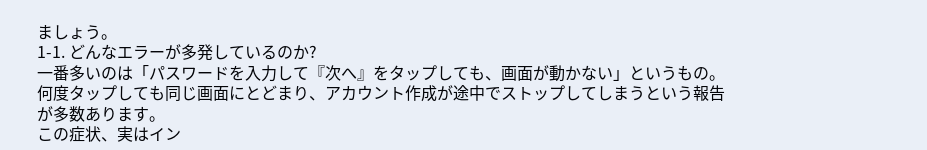ましょう。
1-1. どんなエラーが多発しているのか?
一番多いのは「パスワードを入力して『次へ』をタップしても、画面が動かない」というもの。何度タップしても同じ画面にとどまり、アカウント作成が途中でストップしてしまうという報告が多数あります。
この症状、実はイン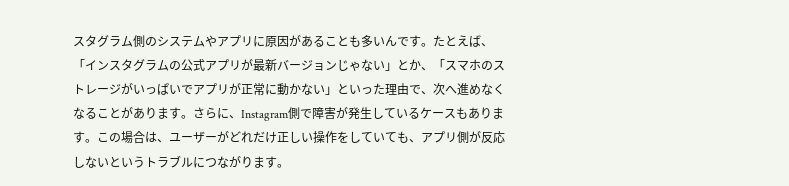スタグラム側のシステムやアプリに原因があることも多いんです。たとえば、「インスタグラムの公式アプリが最新バージョンじゃない」とか、「スマホのストレージがいっぱいでアプリが正常に動かない」といった理由で、次へ進めなくなることがあります。さらに、Instagram側で障害が発生しているケースもあります。この場合は、ユーザーがどれだけ正しい操作をしていても、アプリ側が反応しないというトラブルにつながります。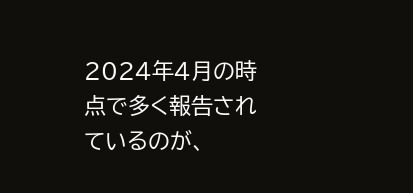2024年4月の時点で多く報告されているのが、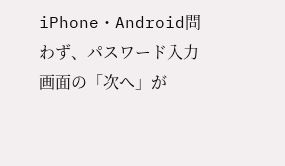iPhone・Android問わず、パスワード入力画面の「次へ」が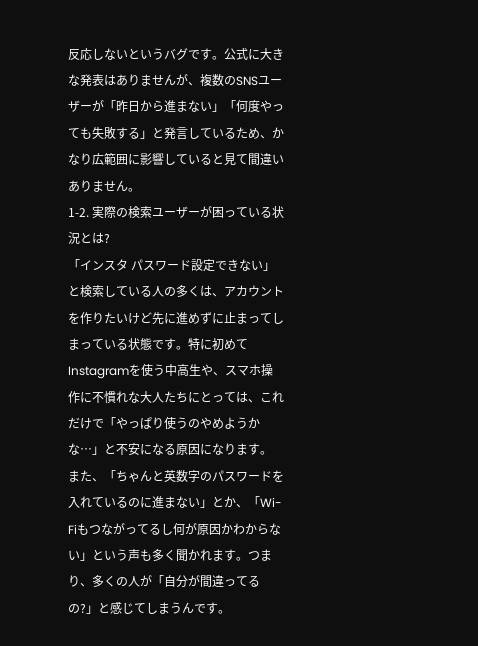反応しないというバグです。公式に大きな発表はありませんが、複数のSNSユーザーが「昨日から進まない」「何度やっても失敗する」と発言しているため、かなり広範囲に影響していると見て間違いありません。
1-2. 実際の検索ユーザーが困っている状況とは?
「インスタ パスワード設定できない」と検索している人の多くは、アカウントを作りたいけど先に進めずに止まってしまっている状態です。特に初めてInstagramを使う中高生や、スマホ操作に不慣れな大人たちにとっては、これだけで「やっぱり使うのやめようかな…」と不安になる原因になります。
また、「ちゃんと英数字のパスワードを入れているのに進まない」とか、「Wi-Fiもつながってるし何が原因かわからない」という声も多く聞かれます。つまり、多くの人が「自分が間違ってるの?」と感じてしまうんです。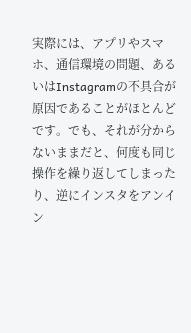実際には、アプリやスマホ、通信環境の問題、あるいはInstagramの不具合が原因であることがほとんどです。でも、それが分からないままだと、何度も同じ操作を繰り返してしまったり、逆にインスタをアンイン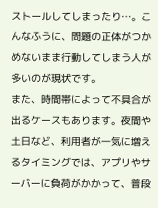ストールしてしまったり…。こんなふうに、問題の正体がつかめないまま行動してしまう人が多いのが現状です。
また、時間帯によって不具合が出るケースもあります。夜間や土日など、利用者が一気に増えるタイミングでは、アプリやサーバーに負荷がかかって、普段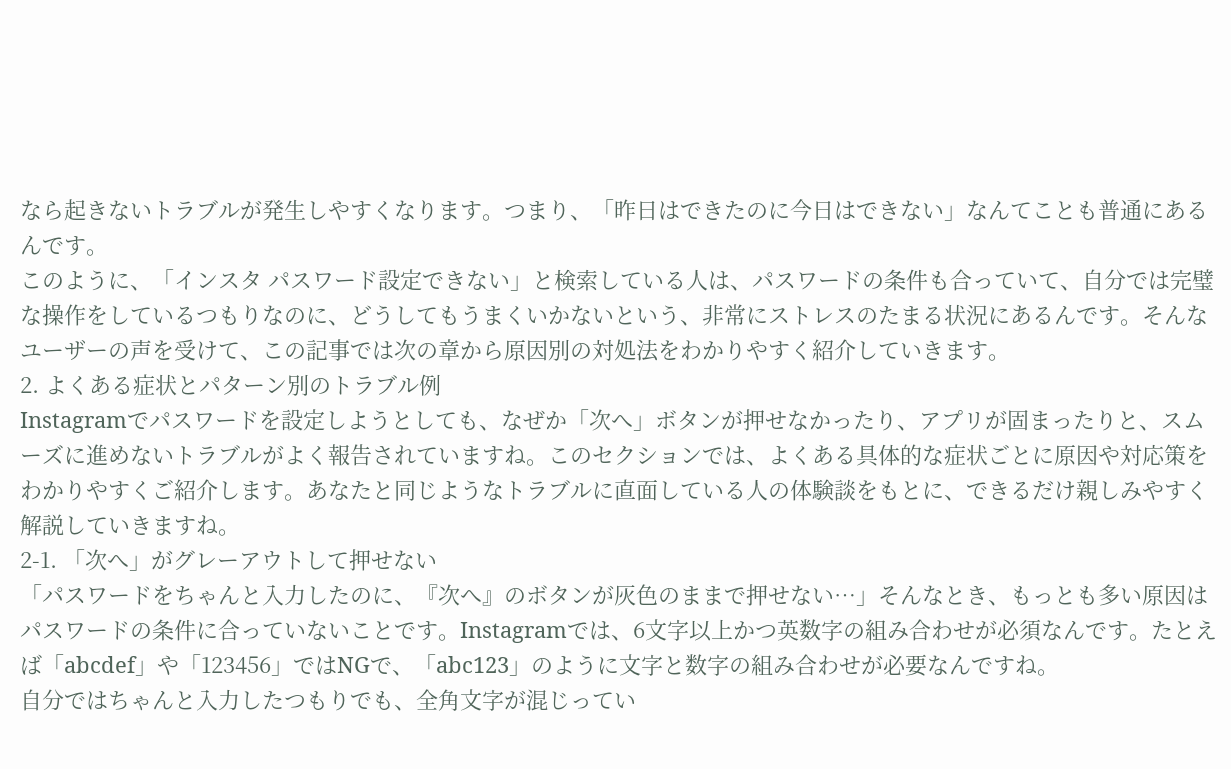なら起きないトラブルが発生しやすくなります。つまり、「昨日はできたのに今日はできない」なんてことも普通にあるんです。
このように、「インスタ パスワード設定できない」と検索している人は、パスワードの条件も合っていて、自分では完璧な操作をしているつもりなのに、どうしてもうまくいかないという、非常にストレスのたまる状況にあるんです。そんなユーザーの声を受けて、この記事では次の章から原因別の対処法をわかりやすく紹介していきます。
2. よくある症状とパターン別のトラブル例
Instagramでパスワードを設定しようとしても、なぜか「次へ」ボタンが押せなかったり、アプリが固まったりと、スムーズに進めないトラブルがよく報告されていますね。このセクションでは、よくある具体的な症状ごとに原因や対応策をわかりやすくご紹介します。あなたと同じようなトラブルに直面している人の体験談をもとに、できるだけ親しみやすく解説していきますね。
2-1. 「次へ」がグレーアウトして押せない
「パスワードをちゃんと入力したのに、『次へ』のボタンが灰色のままで押せない…」そんなとき、もっとも多い原因はパスワードの条件に合っていないことです。Instagramでは、6文字以上かつ英数字の組み合わせが必須なんです。たとえば「abcdef」や「123456」ではNGで、「abc123」のように文字と数字の組み合わせが必要なんですね。
自分ではちゃんと入力したつもりでも、全角文字が混じってい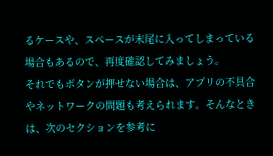るケースや、スペースが末尾に入ってしまっている場合もあるので、再度確認してみましょう。
それでもボタンが押せない場合は、アプリの不具合やネットワークの問題も考えられます。そんなときは、次のセクションを参考に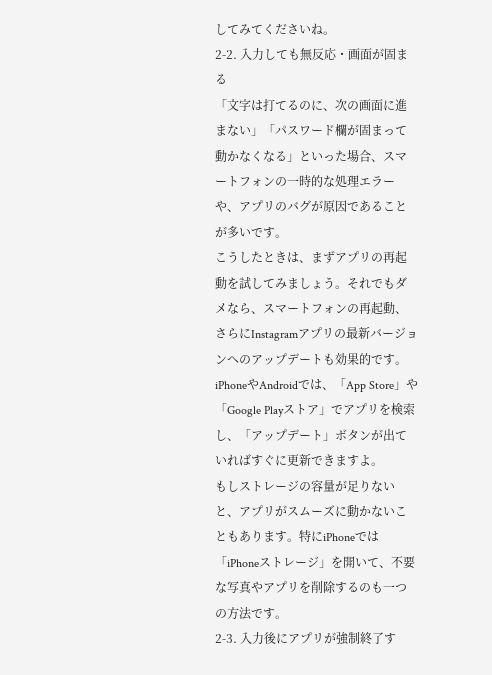してみてくださいね。
2-2. 入力しても無反応・画面が固まる
「文字は打てるのに、次の画面に進まない」「パスワード欄が固まって動かなくなる」といった場合、スマートフォンの一時的な処理エラーや、アプリのバグが原因であることが多いです。
こうしたときは、まずアプリの再起動を試してみましょう。それでもダメなら、スマートフォンの再起動、さらにInstagramアプリの最新バージョンへのアップデートも効果的です。iPhoneやAndroidでは、「App Store」や「Google Playストア」でアプリを検索し、「アップデート」ボタンが出ていればすぐに更新できますよ。
もしストレージの容量が足りないと、アプリがスムーズに動かないこともあります。特にiPhoneでは「iPhoneストレージ」を開いて、不要な写真やアプリを削除するのも一つの方法です。
2-3. 入力後にアプリが強制終了す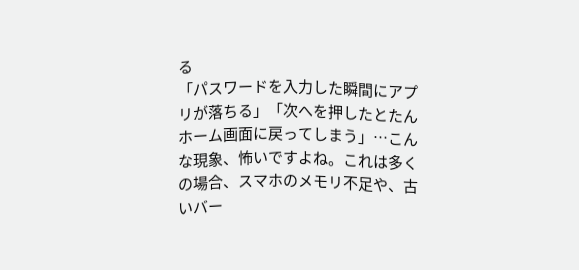る
「パスワードを入力した瞬間にアプリが落ちる」「次へを押したとたんホーム画面に戻ってしまう」…こんな現象、怖いですよね。これは多くの場合、スマホのメモリ不足や、古いバー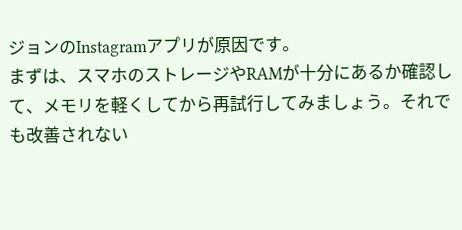ジョンのInstagramアプリが原因です。
まずは、スマホのストレージやRAMが十分にあるか確認して、メモリを軽くしてから再試行してみましょう。それでも改善されない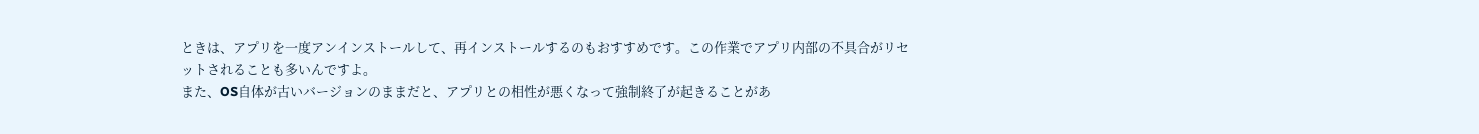ときは、アプリを一度アンインストールして、再インストールするのもおすすめです。この作業でアプリ内部の不具合がリセットされることも多いんですよ。
また、OS自体が古いバージョンのままだと、アプリとの相性が悪くなって強制終了が起きることがあ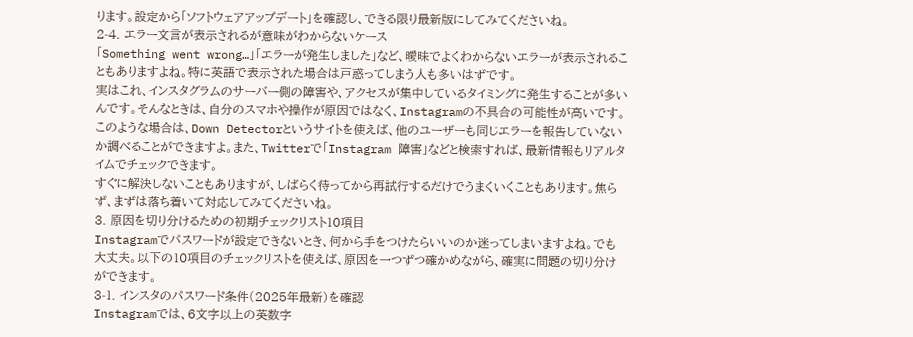ります。設定から「ソフトウェアアップデート」を確認し、できる限り最新版にしてみてくださいね。
2-4. エラー文言が表示されるが意味がわからないケース
「Something went wrong…」「エラーが発生しました」など、曖昧でよくわからないエラーが表示されることもありますよね。特に英語で表示された場合は戸惑ってしまう人も多いはずです。
実はこれ、インスタグラムのサーバー側の障害や、アクセスが集中しているタイミングに発生することが多いんです。そんなときは、自分のスマホや操作が原因ではなく、Instagramの不具合の可能性が高いです。
このような場合は、Down Detectorというサイトを使えば、他のユーザーも同じエラーを報告していないか調べることができますよ。また、Twitterで「Instagram 障害」などと検索すれば、最新情報もリアルタイムでチェックできます。
すぐに解決しないこともありますが、しばらく待ってから再試行するだけでうまくいくこともあります。焦らず、まずは落ち着いて対応してみてくださいね。
3. 原因を切り分けるための初期チェックリスト10項目
Instagramでパスワードが設定できないとき、何から手をつけたらいいのか迷ってしまいますよね。でも大丈夫。以下の10項目のチェックリストを使えば、原因を一つずつ確かめながら、確実に問題の切り分けができます。
3-1. インスタのパスワード条件(2025年最新)を確認
Instagramでは、6文字以上の英数字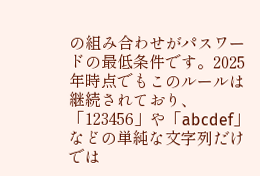の組み合わせがパスワードの最低条件です。2025年時点でもこのルールは継続されており、「123456」や「abcdef」などの単純な文字列だけでは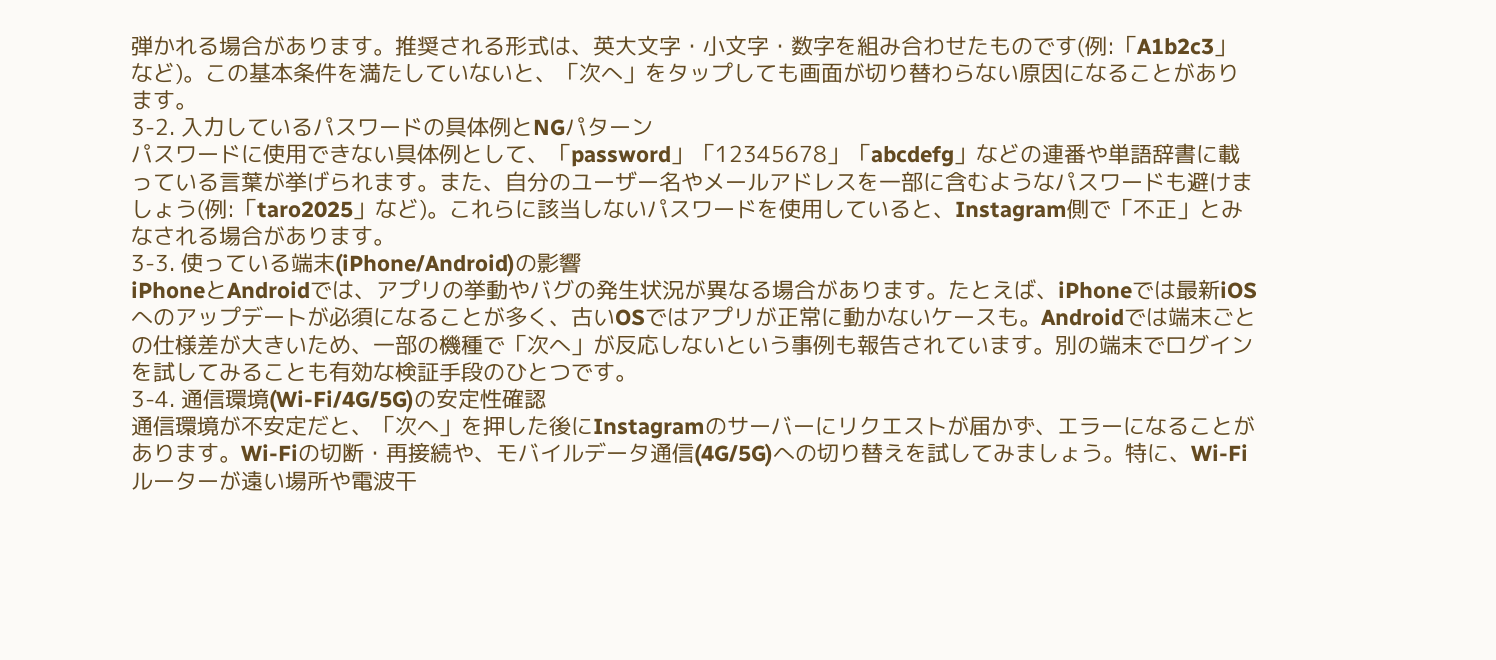弾かれる場合があります。推奨される形式は、英大文字・小文字・数字を組み合わせたものです(例:「A1b2c3」など)。この基本条件を満たしていないと、「次へ」をタップしても画面が切り替わらない原因になることがあります。
3-2. 入力しているパスワードの具体例とNGパターン
パスワードに使用できない具体例として、「password」「12345678」「abcdefg」などの連番や単語辞書に載っている言葉が挙げられます。また、自分のユーザー名やメールアドレスを一部に含むようなパスワードも避けましょう(例:「taro2025」など)。これらに該当しないパスワードを使用していると、Instagram側で「不正」とみなされる場合があります。
3-3. 使っている端末(iPhone/Android)の影響
iPhoneとAndroidでは、アプリの挙動やバグの発生状況が異なる場合があります。たとえば、iPhoneでは最新iOSへのアップデートが必須になることが多く、古いOSではアプリが正常に動かないケースも。Androidでは端末ごとの仕様差が大きいため、一部の機種で「次へ」が反応しないという事例も報告されています。別の端末でログインを試してみることも有効な検証手段のひとつです。
3-4. 通信環境(Wi-Fi/4G/5G)の安定性確認
通信環境が不安定だと、「次へ」を押した後にInstagramのサーバーにリクエストが届かず、エラーになることがあります。Wi-Fiの切断・再接続や、モバイルデータ通信(4G/5G)への切り替えを試してみましょう。特に、Wi-Fiルーターが遠い場所や電波干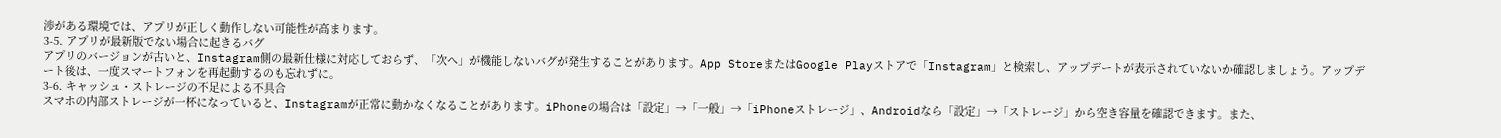渉がある環境では、アプリが正しく動作しない可能性が高まります。
3-5. アプリが最新版でない場合に起きるバグ
アプリのバージョンが古いと、Instagram側の最新仕様に対応しておらず、「次へ」が機能しないバグが発生することがあります。App StoreまたはGoogle Playストアで「Instagram」と検索し、アップデートが表示されていないか確認しましょう。アップデート後は、一度スマートフォンを再起動するのも忘れずに。
3-6. キャッシュ・ストレージの不足による不具合
スマホの内部ストレージが一杯になっていると、Instagramが正常に動かなくなることがあります。iPhoneの場合は「設定」→「一般」→「iPhoneストレージ」、Androidなら「設定」→「ストレージ」から空き容量を確認できます。また、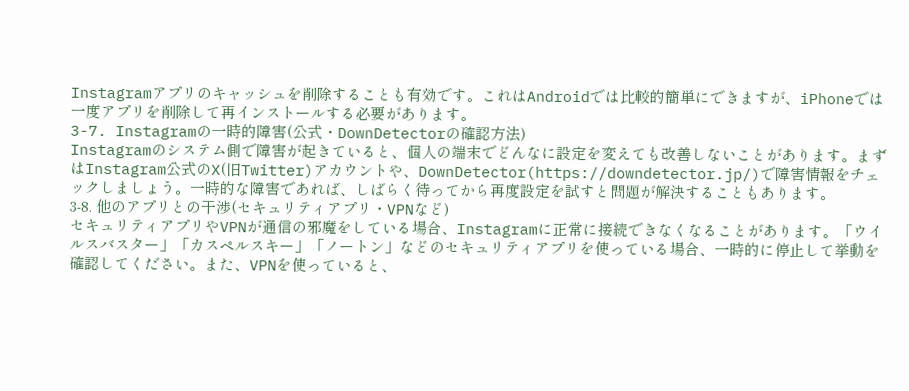Instagramアプリのキャッシュを削除することも有効です。これはAndroidでは比較的簡単にできますが、iPhoneでは一度アプリを削除して再インストールする必要があります。
3-7. Instagramの一時的障害(公式・DownDetectorの確認方法)
Instagramのシステム側で障害が起きていると、個人の端末でどんなに設定を変えても改善しないことがあります。まずはInstagram公式のX(旧Twitter)アカウントや、DownDetector(https://downdetector.jp/)で障害情報をチェックしましょう。一時的な障害であれば、しばらく待ってから再度設定を試すと問題が解決することもあります。
3-8. 他のアプリとの干渉(セキュリティアプリ・VPNなど)
セキュリティアプリやVPNが通信の邪魔をしている場合、Instagramに正常に接続できなくなることがあります。「ウイルスバスター」「カスペルスキー」「ノートン」などのセキュリティアプリを使っている場合、一時的に停止して挙動を確認してください。また、VPNを使っていると、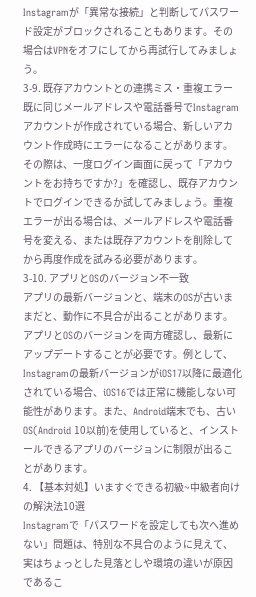Instagramが「異常な接続」と判断してパスワード設定がブロックされることもあります。その場合はVPNをオフにしてから再試行してみましょう。
3-9. 既存アカウントとの連携ミス・重複エラー
既に同じメールアドレスや電話番号でInstagramアカウントが作成されている場合、新しいアカウント作成時にエラーになることがあります。その際は、一度ログイン画面に戻って「アカウントをお持ちですか?」を確認し、既存アカウントでログインできるか試してみましょう。重複エラーが出る場合は、メールアドレスや電話番号を変える、または既存アカウントを削除してから再度作成を試みる必要があります。
3-10. アプリとOSのバージョン不一致
アプリの最新バージョンと、端末のOSが古いままだと、動作に不具合が出ることがあります。アプリとOSのバージョンを両方確認し、最新にアップデートすることが必要です。例として、Instagramの最新バージョンがiOS17以降に最適化されている場合、iOS16では正常に機能しない可能性があります。また、Android端末でも、古いOS(Android 10以前)を使用していると、インストールできるアプリのバージョンに制限が出ることがあります。
4. 【基本対処】いますぐできる初級~中級者向けの解決法10選
Instagramで「パスワードを設定しても次へ進めない」問題は、特別な不具合のように見えて、実はちょっとした見落としや環境の違いが原因であるこ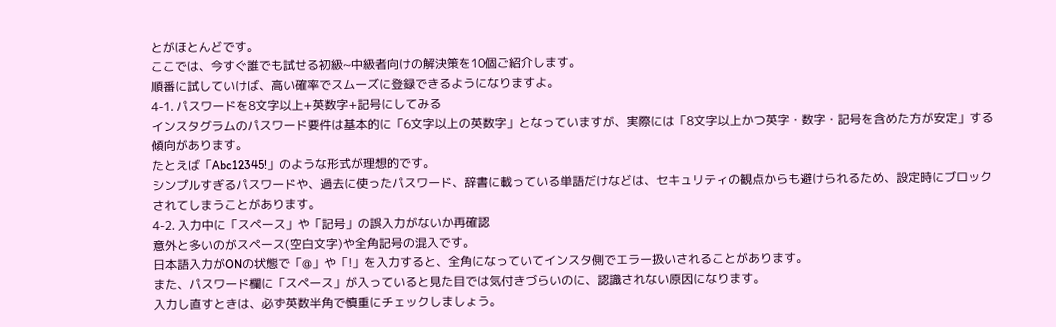とがほとんどです。
ここでは、今すぐ誰でも試せる初級~中級者向けの解決策を10個ご紹介します。
順番に試していけば、高い確率でスムーズに登録できるようになりますよ。
4-1. パスワードを8文字以上+英数字+記号にしてみる
インスタグラムのパスワード要件は基本的に「6文字以上の英数字」となっていますが、実際には「8文字以上かつ英字・数字・記号を含めた方が安定」する傾向があります。
たとえば「Abc12345!」のような形式が理想的です。
シンプルすぎるパスワードや、過去に使ったパスワード、辞書に載っている単語だけなどは、セキュリティの観点からも避けられるため、設定時にブロックされてしまうことがあります。
4-2. 入力中に「スペース」や「記号」の誤入力がないか再確認
意外と多いのがスペース(空白文字)や全角記号の混入です。
日本語入力がONの状態で「@」や「!」を入力すると、全角になっていてインスタ側でエラー扱いされることがあります。
また、パスワード欄に「スペース」が入っていると見た目では気付きづらいのに、認識されない原因になります。
入力し直すときは、必ず英数半角で慎重にチェックしましょう。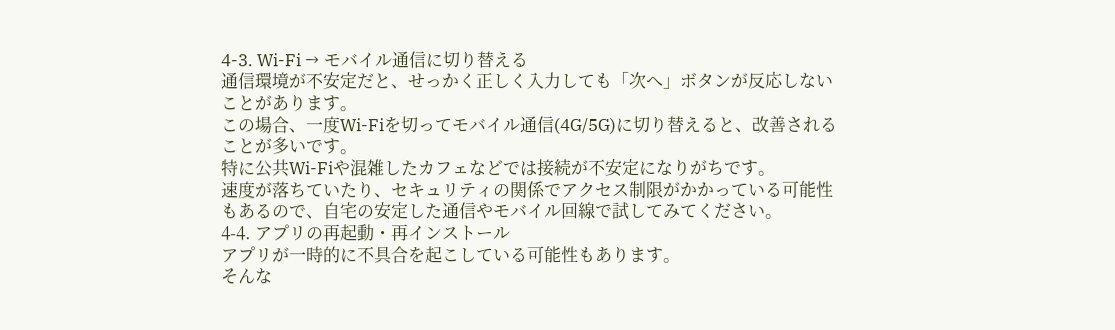4-3. Wi-Fi → モバイル通信に切り替える
通信環境が不安定だと、せっかく正しく入力しても「次へ」ボタンが反応しないことがあります。
この場合、一度Wi-Fiを切ってモバイル通信(4G/5G)に切り替えると、改善されることが多いです。
特に公共Wi-Fiや混雑したカフェなどでは接続が不安定になりがちです。
速度が落ちていたり、セキュリティの関係でアクセス制限がかかっている可能性もあるので、自宅の安定した通信やモバイル回線で試してみてください。
4-4. アプリの再起動・再インストール
アプリが一時的に不具合を起こしている可能性もあります。
そんな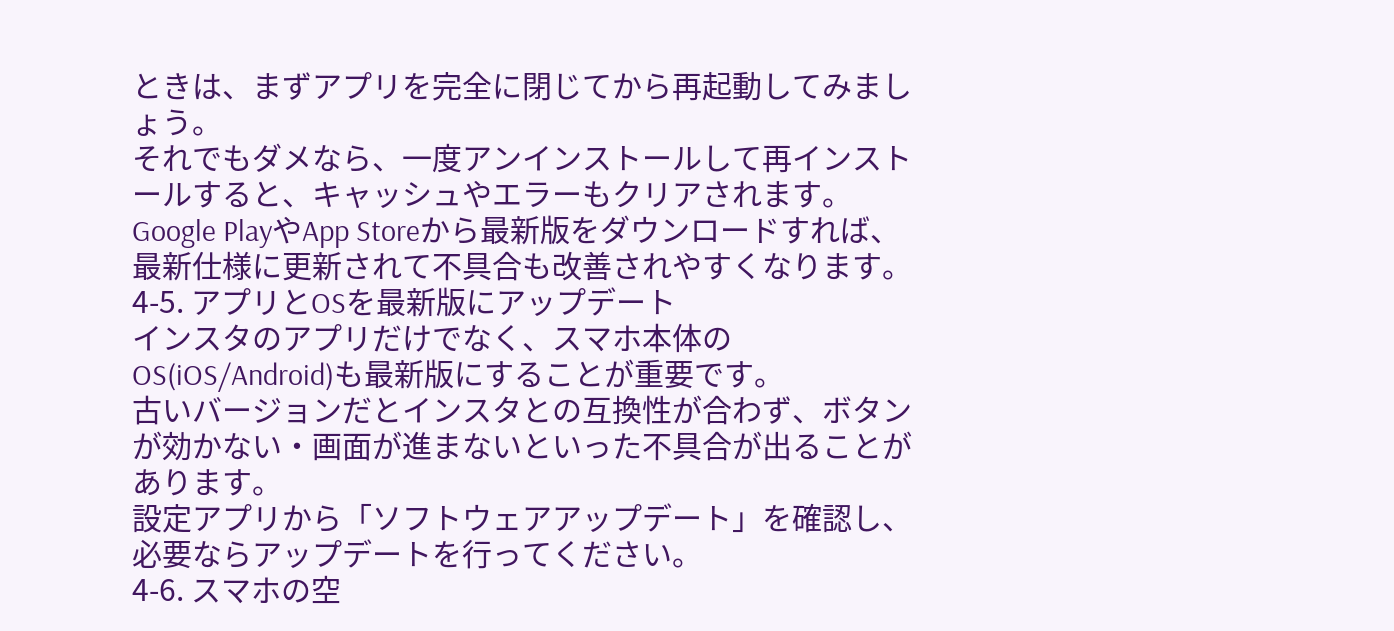ときは、まずアプリを完全に閉じてから再起動してみましょう。
それでもダメなら、一度アンインストールして再インストールすると、キャッシュやエラーもクリアされます。
Google PlayやApp Storeから最新版をダウンロードすれば、最新仕様に更新されて不具合も改善されやすくなります。
4-5. アプリとOSを最新版にアップデート
インスタのアプリだけでなく、スマホ本体のOS(iOS/Android)も最新版にすることが重要です。
古いバージョンだとインスタとの互換性が合わず、ボタンが効かない・画面が進まないといった不具合が出ることがあります。
設定アプリから「ソフトウェアアップデート」を確認し、必要ならアップデートを行ってください。
4-6. スマホの空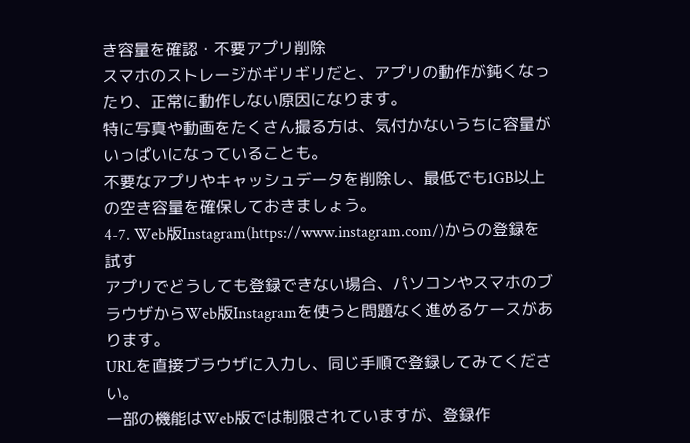き容量を確認・不要アプリ削除
スマホのストレージがギリギリだと、アプリの動作が鈍くなったり、正常に動作しない原因になります。
特に写真や動画をたくさん撮る方は、気付かないうちに容量がいっぱいになっていることも。
不要なアプリやキャッシュデータを削除し、最低でも1GB以上の空き容量を確保しておきましょう。
4-7. Web版Instagram(https://www.instagram.com/)からの登録を試す
アプリでどうしても登録できない場合、パソコンやスマホのブラウザからWeb版Instagramを使うと問題なく進めるケースがあります。
URLを直接ブラウザに入力し、同じ手順で登録してみてください。
一部の機能はWeb版では制限されていますが、登録作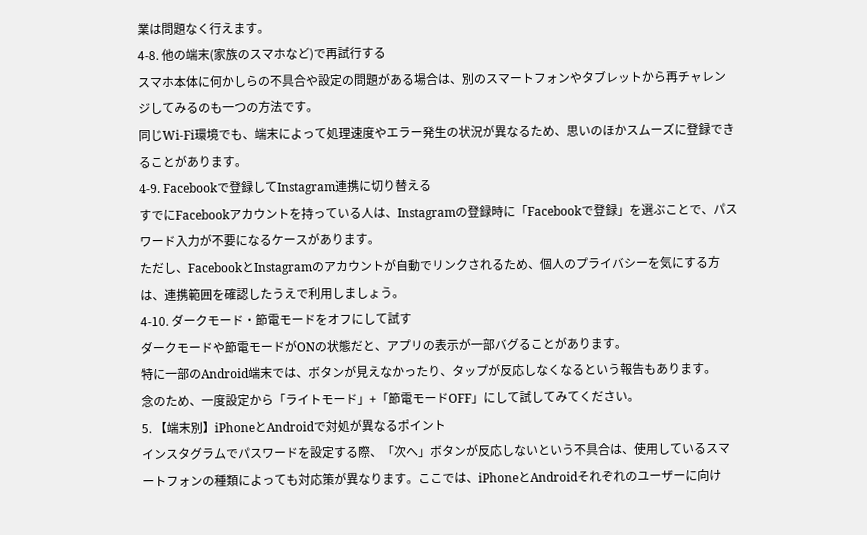業は問題なく行えます。
4-8. 他の端末(家族のスマホなど)で再試行する
スマホ本体に何かしらの不具合や設定の問題がある場合は、別のスマートフォンやタブレットから再チャレンジしてみるのも一つの方法です。
同じWi-Fi環境でも、端末によって処理速度やエラー発生の状況が異なるため、思いのほかスムーズに登録できることがあります。
4-9. Facebookで登録してInstagram連携に切り替える
すでにFacebookアカウントを持っている人は、Instagramの登録時に「Facebookで登録」を選ぶことで、パスワード入力が不要になるケースがあります。
ただし、FacebookとInstagramのアカウントが自動でリンクされるため、個人のプライバシーを気にする方は、連携範囲を確認したうえで利用しましょう。
4-10. ダークモード・節電モードをオフにして試す
ダークモードや節電モードがONの状態だと、アプリの表示が一部バグることがあります。
特に一部のAndroid端末では、ボタンが見えなかったり、タップが反応しなくなるという報告もあります。
念のため、一度設定から「ライトモード」+「節電モードOFF」にして試してみてください。
5. 【端末別】iPhoneとAndroidで対処が異なるポイント
インスタグラムでパスワードを設定する際、「次へ」ボタンが反応しないという不具合は、使用しているスマートフォンの種類によっても対応策が異なります。ここでは、iPhoneとAndroidそれぞれのユーザーに向け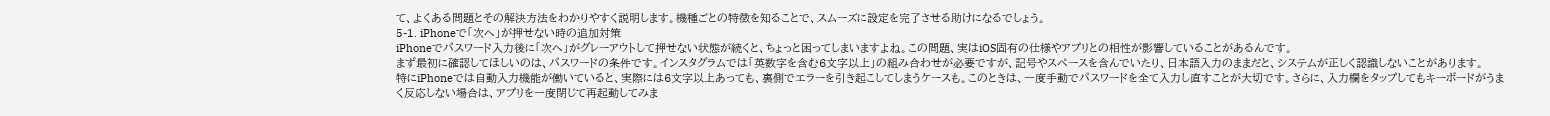て、よくある問題とその解決方法をわかりやすく説明します。機種ごとの特徴を知ることで、スムーズに設定を完了させる助けになるでしょう。
5-1. iPhoneで「次へ」が押せない時の追加対策
iPhoneでパスワード入力後に「次へ」がグレーアウトして押せない状態が続くと、ちょっと困ってしまいますよね。この問題、実はiOS固有の仕様やアプリとの相性が影響していることがあるんです。
まず最初に確認してほしいのは、パスワードの条件です。インスタグラムでは「英数字を含む6文字以上」の組み合わせが必要ですが、記号やスペースを含んでいたり、日本語入力のままだと、システムが正しく認識しないことがあります。
特にiPhoneでは自動入力機能が働いていると、実際には6文字以上あっても、裏側でエラーを引き起こしてしまうケースも。このときは、一度手動でパスワードを全て入力し直すことが大切です。さらに、入力欄をタップしてもキーボードがうまく反応しない場合は、アプリを一度閉じて再起動してみま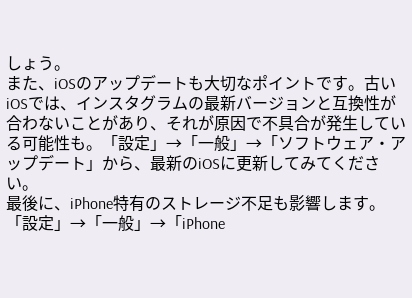しょう。
また、iOSのアップデートも大切なポイントです。古いiOSでは、インスタグラムの最新バージョンと互換性が合わないことがあり、それが原因で不具合が発生している可能性も。「設定」→「一般」→「ソフトウェア・アップデート」から、最新のiOSに更新してみてください。
最後に、iPhone特有のストレージ不足も影響します。「設定」→「一般」→「iPhone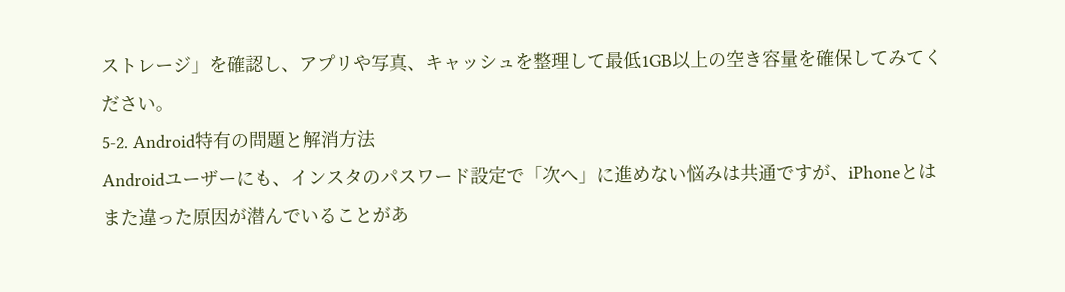ストレージ」を確認し、アプリや写真、キャッシュを整理して最低1GB以上の空き容量を確保してみてください。
5-2. Android特有の問題と解消方法
Androidユーザーにも、インスタのパスワード設定で「次へ」に進めない悩みは共通ですが、iPhoneとはまた違った原因が潜んでいることがあ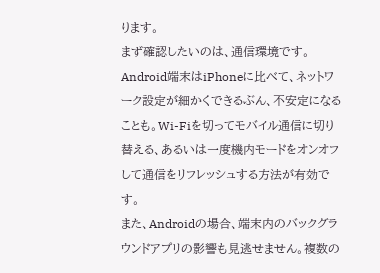ります。
まず確認したいのは、通信環境です。Android端末はiPhoneに比べて、ネットワーク設定が細かくできるぶん、不安定になることも。Wi-Fiを切ってモバイル通信に切り替える、あるいは一度機内モードをオンオフして通信をリフレッシュする方法が有効です。
また、Androidの場合、端末内のバックグラウンドアプリの影響も見逃せません。複数の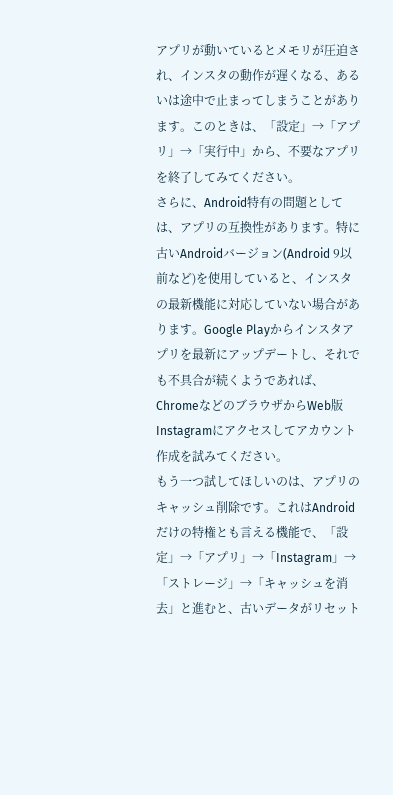アプリが動いているとメモリが圧迫され、インスタの動作が遅くなる、あるいは途中で止まってしまうことがあります。このときは、「設定」→「アプリ」→「実行中」から、不要なアプリを終了してみてください。
さらに、Android特有の問題としては、アプリの互換性があります。特に古いAndroidバージョン(Android 9以前など)を使用していると、インスタの最新機能に対応していない場合があります。Google Playからインスタアプリを最新にアップデートし、それでも不具合が続くようであれば、ChromeなどのブラウザからWeb版Instagramにアクセスしてアカウント作成を試みてください。
もう一つ試してほしいのは、アプリのキャッシュ削除です。これはAndroidだけの特権とも言える機能で、「設定」→「アプリ」→「Instagram」→「ストレージ」→「キャッシュを消去」と進むと、古いデータがリセット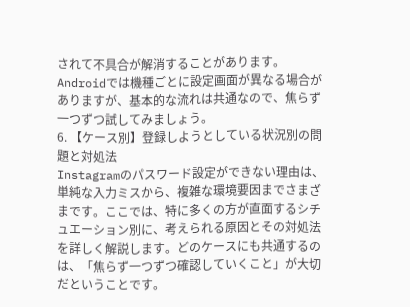されて不具合が解消することがあります。
Androidでは機種ごとに設定画面が異なる場合がありますが、基本的な流れは共通なので、焦らず一つずつ試してみましょう。
6. 【ケース別】登録しようとしている状況別の問題と対処法
Instagramのパスワード設定ができない理由は、単純な入力ミスから、複雑な環境要因までさまざまです。ここでは、特に多くの方が直面するシチュエーション別に、考えられる原因とその対処法を詳しく解説します。どのケースにも共通するのは、「焦らず一つずつ確認していくこと」が大切だということです。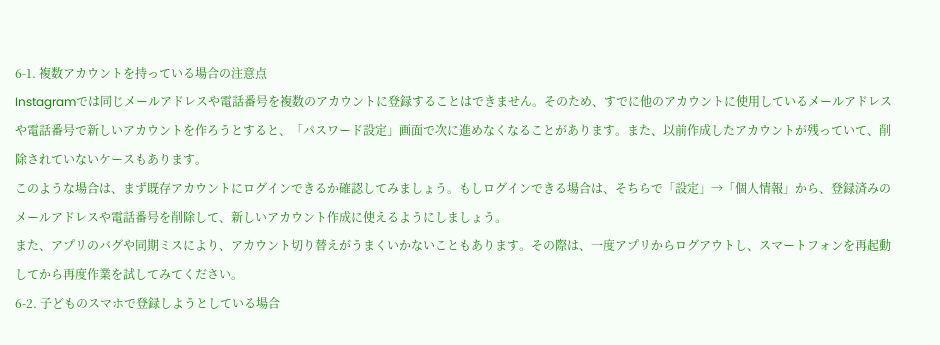6-1. 複数アカウントを持っている場合の注意点
Instagramでは同じメールアドレスや電話番号を複数のアカウントに登録することはできません。そのため、すでに他のアカウントに使用しているメールアドレスや電話番号で新しいアカウントを作ろうとすると、「パスワード設定」画面で次に進めなくなることがあります。また、以前作成したアカウントが残っていて、削除されていないケースもあります。
このような場合は、まず既存アカウントにログインできるか確認してみましょう。もしログインできる場合は、そちらで「設定」→「個人情報」から、登録済みのメールアドレスや電話番号を削除して、新しいアカウント作成に使えるようにしましょう。
また、アプリのバグや同期ミスにより、アカウント切り替えがうまくいかないこともあります。その際は、一度アプリからログアウトし、スマートフォンを再起動してから再度作業を試してみてください。
6-2. 子どものスマホで登録しようとしている場合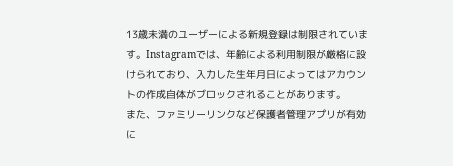13歳未満のユーザーによる新規登録は制限されています。Instagramでは、年齢による利用制限が厳格に設けられており、入力した生年月日によってはアカウントの作成自体がブロックされることがあります。
また、ファミリーリンクなど保護者管理アプリが有効に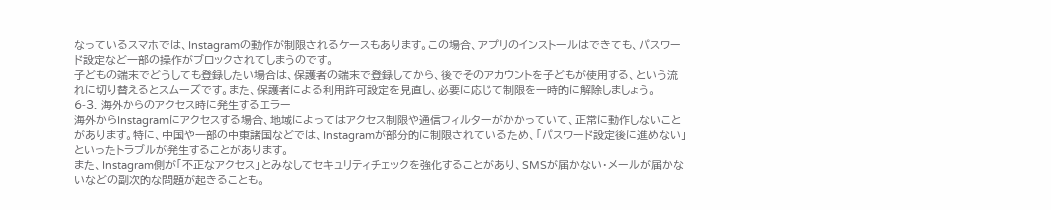なっているスマホでは、Instagramの動作が制限されるケースもあります。この場合、アプリのインストールはできても、パスワード設定など一部の操作がブロックされてしまうのです。
子どもの端末でどうしても登録したい場合は、保護者の端末で登録してから、後でそのアカウントを子どもが使用する、という流れに切り替えるとスムーズです。また、保護者による利用許可設定を見直し、必要に応じて制限を一時的に解除しましょう。
6-3. 海外からのアクセス時に発生するエラー
海外からInstagramにアクセスする場合、地域によってはアクセス制限や通信フィルターがかかっていて、正常に動作しないことがあります。特に、中国や一部の中東諸国などでは、Instagramが部分的に制限されているため、「パスワード設定後に進めない」といったトラブルが発生することがあります。
また、Instagram側が「不正なアクセス」とみなしてセキュリティチェックを強化することがあり、SMSが届かない・メールが届かないなどの副次的な問題が起きることも。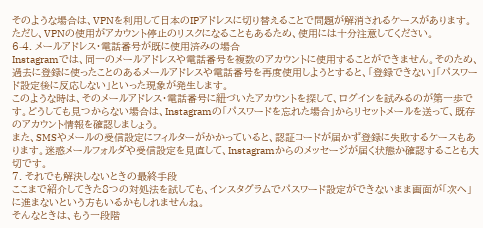そのような場合は、VPNを利用して日本のIPアドレスに切り替えることで問題が解消されるケースがあります。ただし、VPNの使用がアカウント停止のリスクになることもあるため、使用には十分注意してください。
6-4. メールアドレス・電話番号が既に使用済みの場合
Instagramでは、同一のメールアドレスや電話番号を複数のアカウントに使用することができません。そのため、過去に登録に使ったことのあるメールアドレスや電話番号を再度使用しようとすると、「登録できない」「パスワード設定後に反応しない」といった現象が発生します。
このような時は、そのメールアドレス・電話番号に紐づいたアカウントを探して、ログインを試みるのが第一歩です。どうしても見つからない場合は、Instagramの「パスワードを忘れた場合」からリセットメールを送って、既存のアカウント情報を確認しましょう。
また、SMSやメールの受信設定にフィルターがかかっていると、認証コードが届かず登録に失敗するケースもあります。迷惑メールフォルダや受信設定を見直して、Instagramからのメッセージが届く状態か確認することも大切です。
7. それでも解決しないときの最終手段
ここまで紹介してきた8つの対処法を試しても、インスタグラムでパスワード設定ができないまま画面が「次へ」に進まないという方もいるかもしれませんね。
そんなときは、もう一段階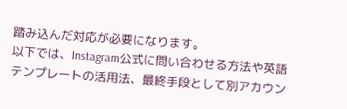踏み込んだ対応が必要になります。
以下では、Instagram公式に問い合わせる方法や英語テンプレートの活用法、最終手段として別アカウン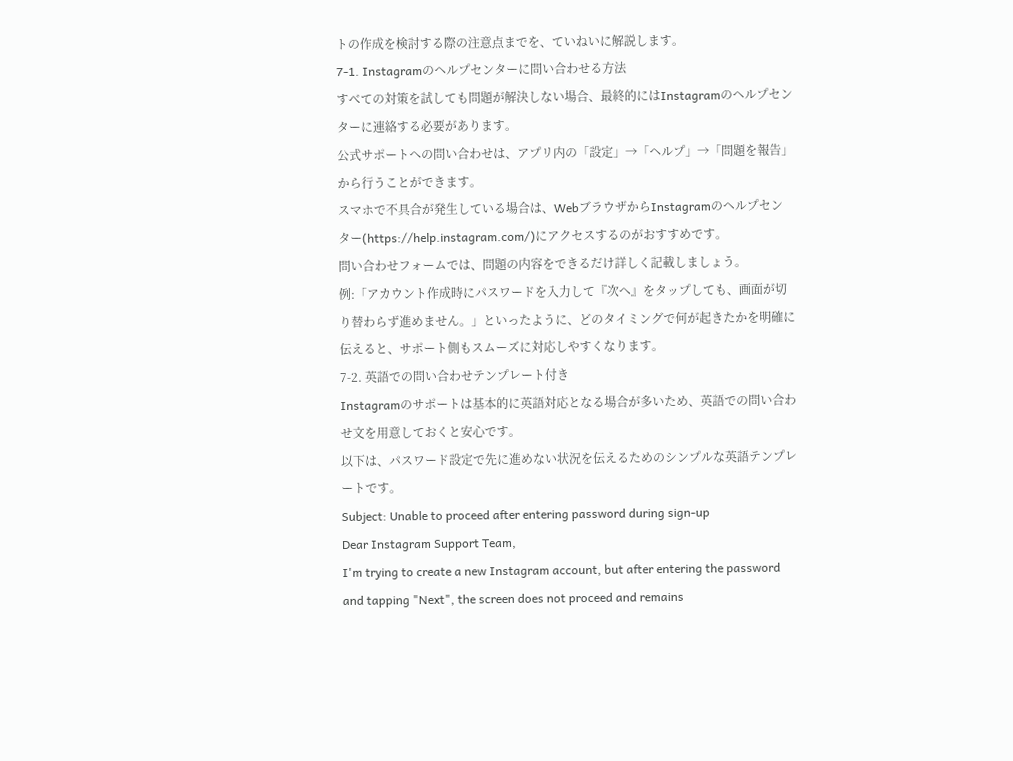トの作成を検討する際の注意点までを、ていねいに解説します。
7-1. Instagramのヘルプセンターに問い合わせる方法
すべての対策を試しても問題が解決しない場合、最終的にはInstagramのヘルプセンターに連絡する必要があります。
公式サポートへの問い合わせは、アプリ内の「設定」→「ヘルプ」→「問題を報告」から行うことができます。
スマホで不具合が発生している場合は、WebブラウザからInstagramのヘルプセンター(https://help.instagram.com/)にアクセスするのがおすすめです。
問い合わせフォームでは、問題の内容をできるだけ詳しく記載しましょう。
例:「アカウント作成時にパスワードを入力して『次へ』をタップしても、画面が切り替わらず進めません。」といったように、どのタイミングで何が起きたかを明確に伝えると、サポート側もスムーズに対応しやすくなります。
7-2. 英語での問い合わせテンプレート付き
Instagramのサポートは基本的に英語対応となる場合が多いため、英語での問い合わせ文を用意しておくと安心です。
以下は、パスワード設定で先に進めない状況を伝えるためのシンプルな英語テンプレートです。
Subject: Unable to proceed after entering password during sign-up
Dear Instagram Support Team,
I'm trying to create a new Instagram account, but after entering the password and tapping "Next", the screen does not proceed and remains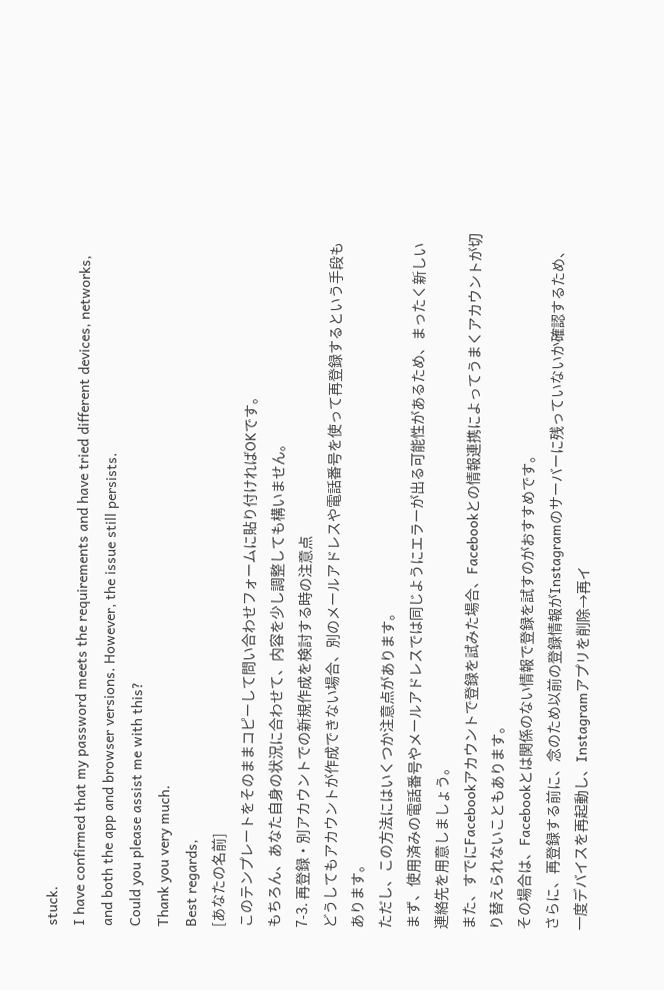stuck.
I have confirmed that my password meets the requirements and have tried different devices, networks, and both the app and browser versions. However, the issue still persists.
Could you please assist me with this?
Thank you very much.
Best regards,
[あなたの名前]
このテンプレートをそのままコピーして問い合わせフォームに貼り付ければOKです。
もちろん、あなた自身の状況に合わせて、内容を少し調整しても構いません。
7-3. 再登録・別アカウントでの新規作成を検討する時の注意点
どうしてもアカウントが作成できない場合、別のメールアドレスや電話番号を使って再登録するという手段もあります。
ただし、この方法にはいくつか注意点があります。
まず、使用済みの電話番号やメールアドレスでは同じようにエラーが出る可能性があるため、まったく新しい連絡先を用意しましょう。
また、すでにFacebookアカウントで登録を試みた場合、Facebookとの情報連携によってうまくアカウントが切り替えられないこともあります。
その場合は、Facebookとは関係のない情報で登録を試すのがおすすめです。
さらに、再登録する前に、念のため以前の登録情報がInstagramのサーバーに残っていないか確認するため、一度デバイスを再起動し、Instagramアプリを削除→再イ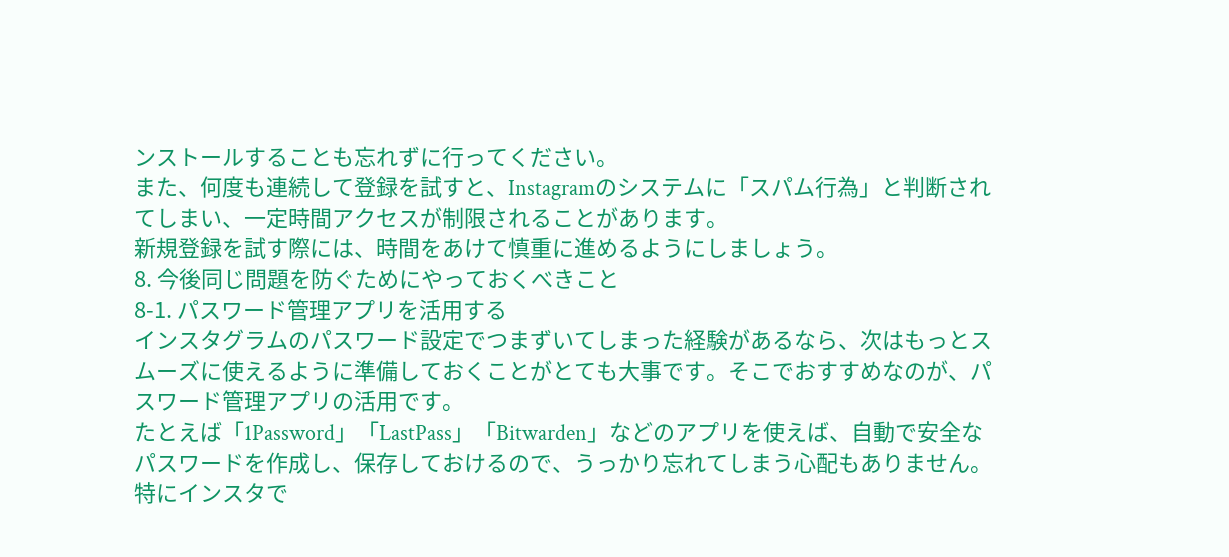ンストールすることも忘れずに行ってください。
また、何度も連続して登録を試すと、Instagramのシステムに「スパム行為」と判断されてしまい、一定時間アクセスが制限されることがあります。
新規登録を試す際には、時間をあけて慎重に進めるようにしましょう。
8. 今後同じ問題を防ぐためにやっておくべきこと
8-1. パスワード管理アプリを活用する
インスタグラムのパスワード設定でつまずいてしまった経験があるなら、次はもっとスムーズに使えるように準備しておくことがとても大事です。そこでおすすめなのが、パスワード管理アプリの活用です。
たとえば「1Password」「LastPass」「Bitwarden」などのアプリを使えば、自動で安全なパスワードを作成し、保存しておけるので、うっかり忘れてしまう心配もありません。特にインスタで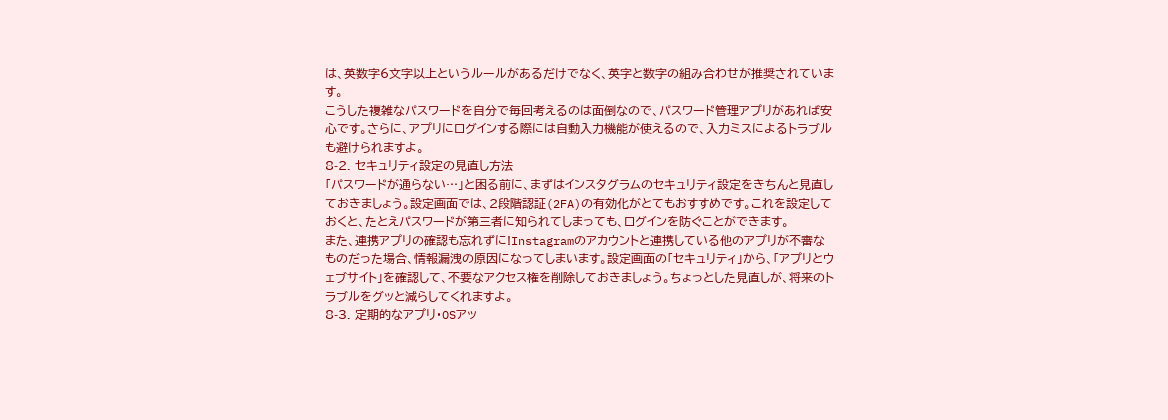は、英数字6文字以上というルールがあるだけでなく、英字と数字の組み合わせが推奨されています。
こうした複雑なパスワードを自分で毎回考えるのは面倒なので、パスワード管理アプリがあれば安心です。さらに、アプリにログインする際には自動入力機能が使えるので、入力ミスによるトラブルも避けられますよ。
8-2. セキュリティ設定の見直し方法
「パスワードが通らない…」と困る前に、まずはインスタグラムのセキュリティ設定をきちんと見直しておきましょう。設定画面では、2段階認証(2FA)の有効化がとてもおすすめです。これを設定しておくと、たとえパスワードが第三者に知られてしまっても、ログインを防ぐことができます。
また、連携アプリの確認も忘れずに!Instagramのアカウントと連携している他のアプリが不審なものだった場合、情報漏洩の原因になってしまいます。設定画面の「セキュリティ」から、「アプリとウェブサイト」を確認して、不要なアクセス権を削除しておきましょう。ちょっとした見直しが、将来のトラブルをグッと減らしてくれますよ。
8-3. 定期的なアプリ・OSアッ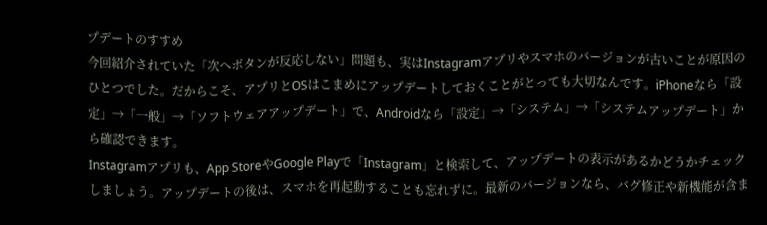プデートのすすめ
今回紹介されていた「次へボタンが反応しない」問題も、実はInstagramアプリやスマホのバージョンが古いことが原因のひとつでした。だからこそ、アプリとOSはこまめにアップデートしておくことがとっても大切なんです。iPhoneなら「設定」→「一般」→「ソフトウェアアップデート」で、Androidなら「設定」→「システム」→「システムアップデート」から確認できます。
Instagramアプリも、App StoreやGoogle Playで「Instagram」と検索して、アップデートの表示があるかどうかチェックしましょう。アップデートの後は、スマホを再起動することも忘れずに。最新のバージョンなら、バグ修正や新機能が含ま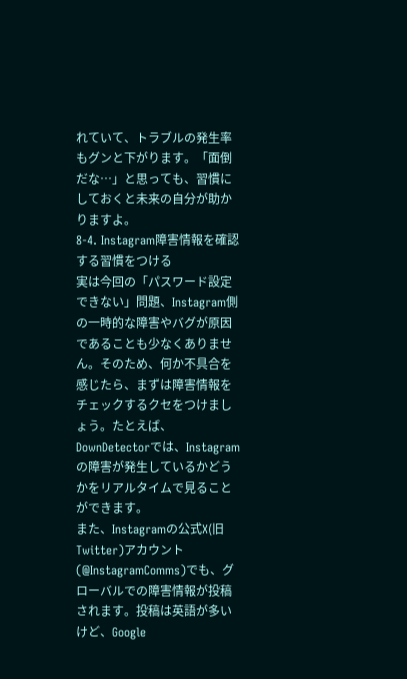れていて、トラブルの発生率もグンと下がります。「面倒だな…」と思っても、習慣にしておくと未来の自分が助かりますよ。
8-4. Instagram障害情報を確認する習慣をつける
実は今回の「パスワード設定できない」問題、Instagram側の一時的な障害やバグが原因であることも少なくありません。そのため、何か不具合を感じたら、まずは障害情報をチェックするクセをつけましょう。たとえば、DownDetectorでは、Instagramの障害が発生しているかどうかをリアルタイムで見ることができます。
また、Instagramの公式X(旧Twitter)アカウント(@InstagramComms)でも、グローバルでの障害情報が投稿されます。投稿は英語が多いけど、Google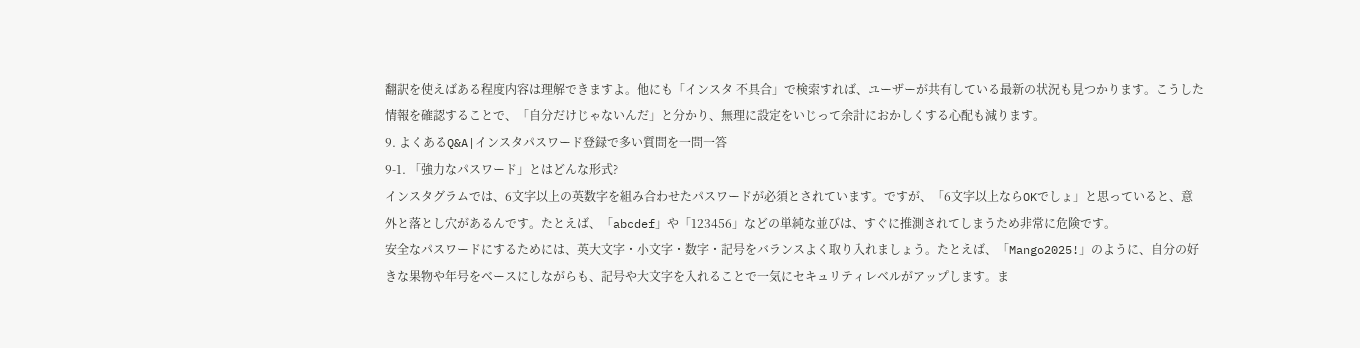翻訳を使えばある程度内容は理解できますよ。他にも「インスタ 不具合」で検索すれば、ユーザーが共有している最新の状況も見つかります。こうした情報を確認することで、「自分だけじゃないんだ」と分かり、無理に設定をいじって余計におかしくする心配も減ります。
9. よくあるQ&A|インスタパスワード登録で多い質問を一問一答
9-1. 「強力なパスワード」とはどんな形式?
インスタグラムでは、6文字以上の英数字を組み合わせたパスワードが必須とされています。ですが、「6文字以上ならOKでしょ」と思っていると、意外と落とし穴があるんです。たとえば、「abcdef」や「123456」などの単純な並びは、すぐに推測されてしまうため非常に危険です。
安全なパスワードにするためには、英大文字・小文字・数字・記号をバランスよく取り入れましょう。たとえば、「Mango2025!」のように、自分の好きな果物や年号をベースにしながらも、記号や大文字を入れることで一気にセキュリティレベルがアップします。ま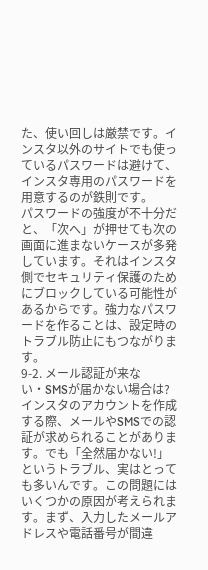た、使い回しは厳禁です。インスタ以外のサイトでも使っているパスワードは避けて、インスタ専用のパスワードを用意するのが鉄則です。
パスワードの強度が不十分だと、「次へ」が押せても次の画面に進まないケースが多発しています。それはインスタ側でセキュリティ保護のためにブロックしている可能性があるからです。強力なパスワードを作ることは、設定時のトラブル防止にもつながります。
9-2. メール認証が来ない・SMSが届かない場合は?
インスタのアカウントを作成する際、メールやSMSでの認証が求められることがあります。でも「全然届かない!」というトラブル、実はとっても多いんです。この問題にはいくつかの原因が考えられます。まず、入力したメールアドレスや電話番号が間違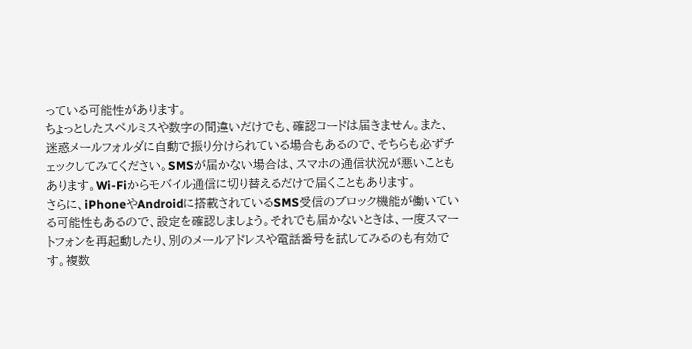っている可能性があります。
ちょっとしたスペルミスや数字の間違いだけでも、確認コードは届きません。また、迷惑メールフォルダに自動で振り分けられている場合もあるので、そちらも必ずチェックしてみてください。SMSが届かない場合は、スマホの通信状況が悪いこともあります。Wi-Fiからモバイル通信に切り替えるだけで届くこともあります。
さらに、iPhoneやAndroidに搭載されているSMS受信のブロック機能が働いている可能性もあるので、設定を確認しましょう。それでも届かないときは、一度スマートフォンを再起動したり、別のメールアドレスや電話番号を試してみるのも有効です。複数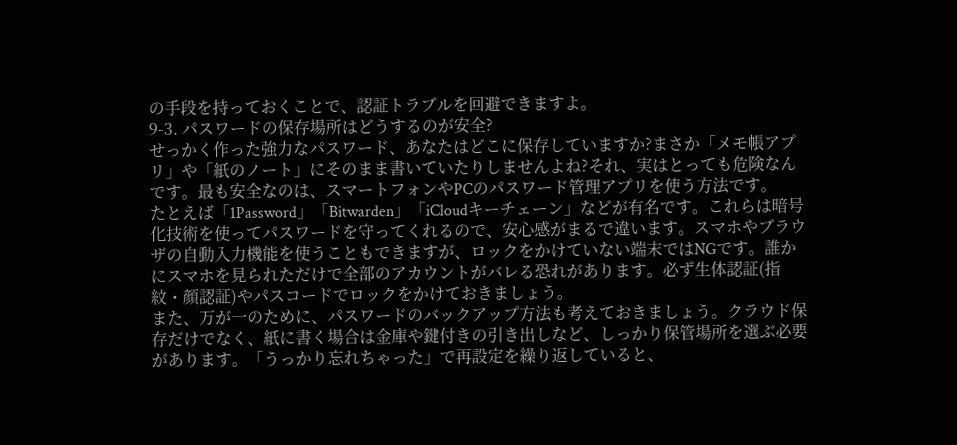の手段を持っておくことで、認証トラブルを回避できますよ。
9-3. パスワードの保存場所はどうするのが安全?
せっかく作った強力なパスワード、あなたはどこに保存していますか?まさか「メモ帳アプリ」や「紙のノート」にそのまま書いていたりしませんよね?それ、実はとっても危険なんです。最も安全なのは、スマートフォンやPCのパスワード管理アプリを使う方法です。
たとえば「1Password」「Bitwarden」「iCloudキーチェーン」などが有名です。これらは暗号化技術を使ってパスワードを守ってくれるので、安心感がまるで違います。スマホやブラウザの自動入力機能を使うこともできますが、ロックをかけていない端末ではNGです。誰かにスマホを見られただけで全部のアカウントがバレる恐れがあります。必ず生体認証(指紋・顔認証)やパスコードでロックをかけておきましょう。
また、万が一のために、パスワードのバックアップ方法も考えておきましょう。クラウド保存だけでなく、紙に書く場合は金庫や鍵付きの引き出しなど、しっかり保管場所を選ぶ必要があります。「うっかり忘れちゃった」で再設定を繰り返していると、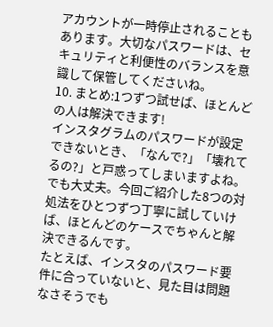アカウントが一時停止されることもあります。大切なパスワードは、セキュリティと利便性のバランスを意識して保管してくださいね。
10. まとめ:1つずつ試せば、ほとんどの人は解決できます!
インスタグラムのパスワードが設定できないとき、「なんで?」「壊れてるの?」と戸惑ってしまいますよね。
でも大丈夫。今回ご紹介した8つの対処法をひとつずつ丁寧に試していけば、ほとんどのケースでちゃんと解決できるんです。
たとえば、インスタのパスワード要件に合っていないと、見た目は問題なさそうでも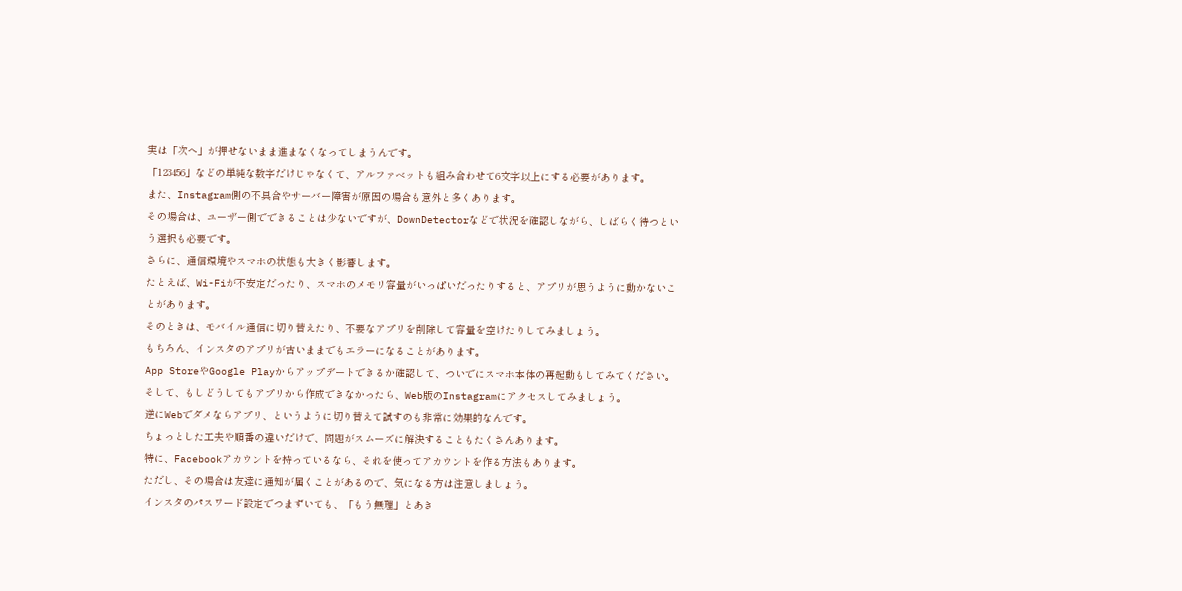実は「次へ」が押せないまま進まなくなってしまうんです。
「123456」などの単純な数字だけじゃなくて、アルファベットも組み合わせて6文字以上にする必要があります。
また、Instagram側の不具合やサーバー障害が原因の場合も意外と多くあります。
その場合は、ユーザー側でできることは少ないですが、DownDetectorなどで状況を確認しながら、しばらく待つという選択も必要です。
さらに、通信環境やスマホの状態も大きく影響します。
たとえば、Wi-Fiが不安定だったり、スマホのメモリ容量がいっぱいだったりすると、アプリが思うように動かないことがあります。
そのときは、モバイル通信に切り替えたり、不要なアプリを削除して容量を空けたりしてみましょう。
もちろん、インスタのアプリが古いままでもエラーになることがあります。
App StoreやGoogle Playからアップデートできるか確認して、ついでにスマホ本体の再起動もしてみてください。
そして、もしどうしてもアプリから作成できなかったら、Web版のInstagramにアクセスしてみましょう。
逆にWebでダメならアプリ、というように切り替えて試すのも非常に効果的なんです。
ちょっとした工夫や順番の違いだけで、問題がスムーズに解決することもたくさんあります。
特に、Facebookアカウントを持っているなら、それを使ってアカウントを作る方法もあります。
ただし、その場合は友達に通知が届くことがあるので、気になる方は注意しましょう。
インスタのパスワード設定でつまずいても、「もう無理」とあき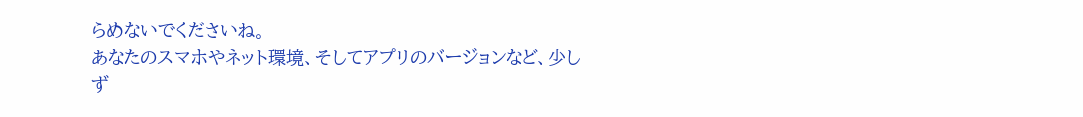らめないでくださいね。
あなたのスマホやネット環境、そしてアプリのバージョンなど、少しず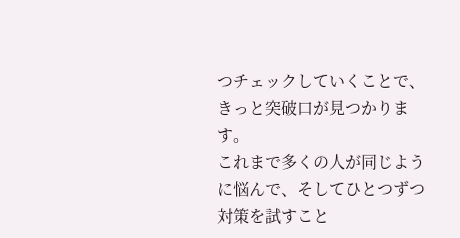つチェックしていくことで、きっと突破口が見つかります。
これまで多くの人が同じように悩んで、そしてひとつずつ対策を試すこと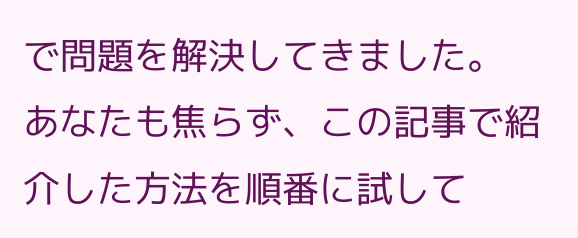で問題を解決してきました。
あなたも焦らず、この記事で紹介した方法を順番に試して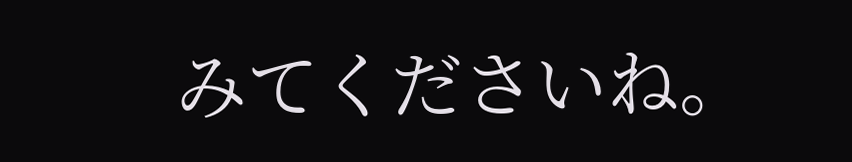みてくださいね。